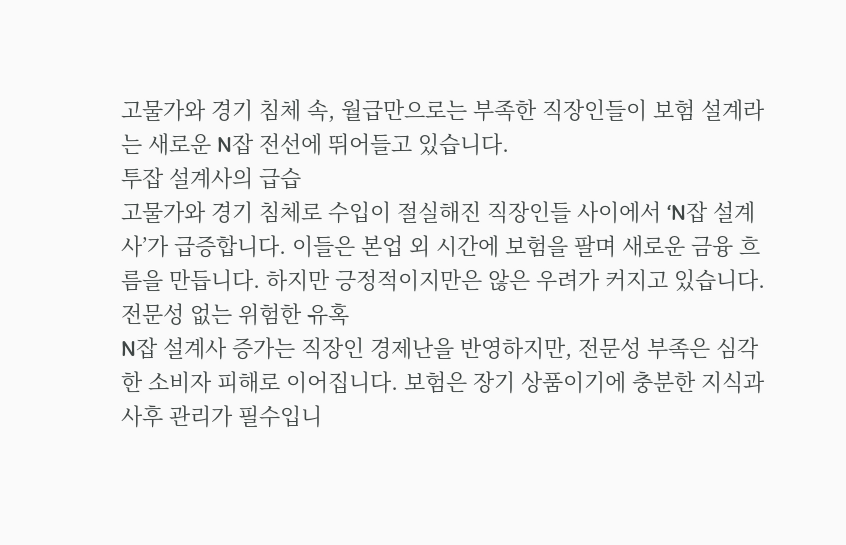고물가와 경기 침체 속, 월급만으로는 부족한 직장인들이 보험 설계라는 새로운 N잡 전선에 뛰어들고 있습니다.
투잡 설계사의 급습
고물가와 경기 침체로 수입이 절실해진 직장인들 사이에서 ‘N잡 설계사’가 급증합니다. 이들은 본업 외 시간에 보험을 팔며 새로운 금융 흐름을 만듭니다. 하지만 긍정적이지만은 않은 우려가 커지고 있습니다.
전문성 없는 위험한 유혹
N잡 설계사 증가는 직장인 경제난을 반영하지만, 전문성 부족은 심각한 소비자 피해로 이어집니다. 보험은 장기 상품이기에 충분한 지식과 사후 관리가 필수입니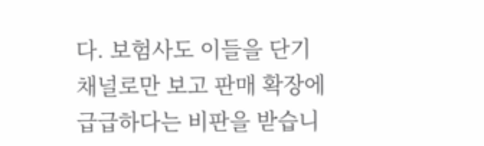다. 보험사도 이들을 단기 채널로만 보고 판매 확장에 급급하다는 비판을 받습니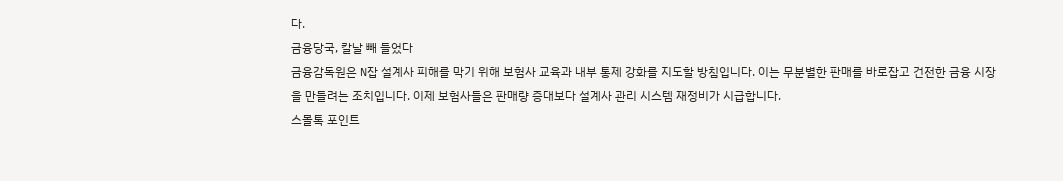다.
금융당국, 칼날 빼 들었다
금융감독원은 N잡 설계사 피해를 막기 위해 보험사 교육과 내부 통제 강화를 지도할 방침입니다. 이는 무분별한 판매를 바로잡고 건전한 금융 시장을 만들려는 조치입니다. 이제 보험사들은 판매량 증대보다 설계사 관리 시스템 재정비가 시급합니다.
스몰톡 포인트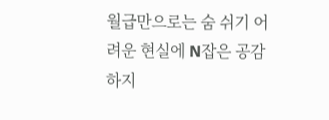월급만으로는 숨 쉬기 어려운 현실에 N잡은 공감하지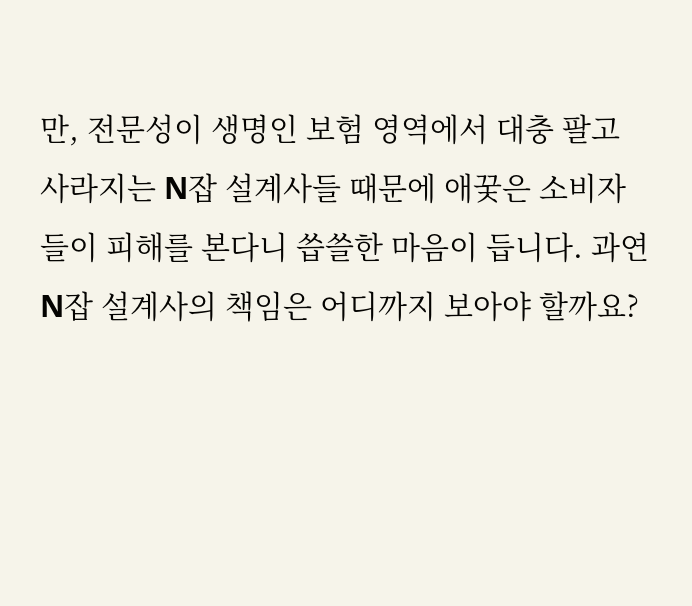만, 전문성이 생명인 보험 영역에서 대충 팔고 사라지는 N잡 설계사들 때문에 애꿎은 소비자들이 피해를 본다니 씁쓸한 마음이 듭니다. 과연 N잡 설계사의 책임은 어디까지 보아야 할까요?